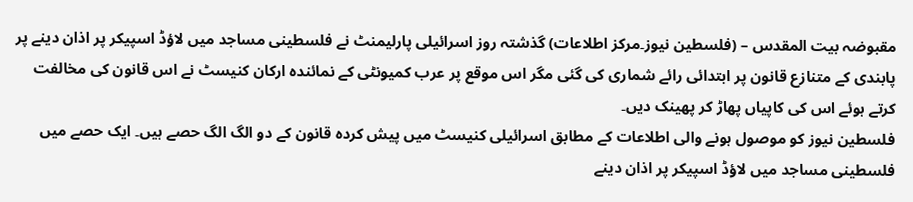مقبوضہ بیت المقدس – (فلسطین نیوز۔مرکز اطلاعات) گذشتہ روز اسرائیلی پارلیمنٹ نے فلسطینی مساجد میں لاؤڈ اسپیکر پر اذان دینے پر پابندی کے متنازع قانون پر ابتدائی رائے شماری کی گئی مگر اس موقع پر عرب کمیونٹی کے نمائندہ ارکان کنیسٹ نے اس قانون کی مخالفت کرتے ہوئے اس کی کاپیاں پھاڑ کر پھینک دیں۔
فلسطین نیوز کو موصول ہونے والی اطلاعات کے مطابق اسرائیلی کنیسٹ میں پیش کردہ قانون کے دو الگ الگ حصے ہیں۔ ایک حصے میں فلسطینی مساجد میں لاؤڈ اسپیکر پر اذان دینے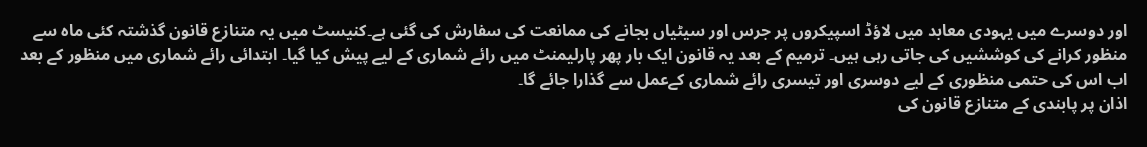اور دوسرے میں یہودی معابد میں لاؤڈ اسپیکروں پر جرس اور سیٹیاں بجانے کی ممانعت کی سفارش کی گئی ہے۔کنیسٹ میں یہ متنازع قانون گذشتہ کئی ماہ سے منظور کرانے کی کوششیں کی جاتی رہی ہیں۔ ترمیم کے بعد یہ قانون ایک بار پھر پارلیمنٹ میں رائے شماری کے لیے پیش کیا گیا۔ ابتدائی رائے شماری میں منظور کے بعد اب اس کی حتمی منظوری کے لیے دوسری اور تیسری رائے شماری کےعمل سے گذارا جائے گا۔
اذان پر پابندی کے متنازع قانون کی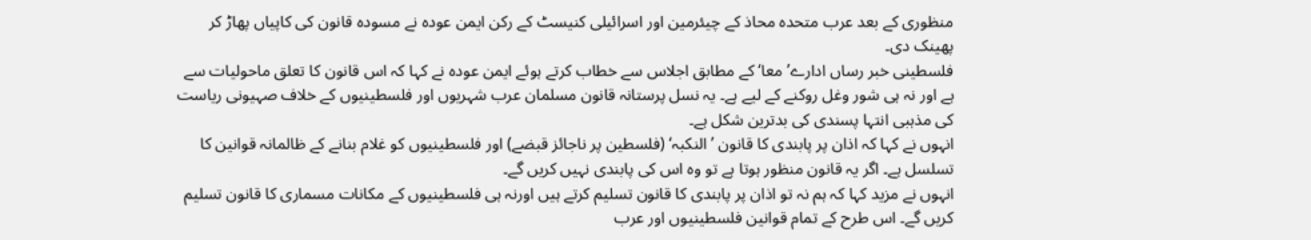منظوری کے بعد عرب متحدہ محاذ کے چیئرمین اور اسرائیلی کنیسٹ کے رکن ایمن عودہ نے مسودہ قانون کی کاپیاں پھاڑ کر پھینک دی۔
فلسطینی خبر رساں ادارے’معا‘ کے مطابق اجلاس سے خطاب کرتے ہوئے ایمن عودہ نے کہا کہ اس قانون کا تعلق ماحولیات سے ہے اور نہ ہی شور وغل روکنے کے لیے ہے۔ یہ نسل پرستانہ قانون مسلمان عرب شہریوں اور فلسطینیوں کے خلاف صہیونی ریاست کی مذہبی انتہا پسندی کی بدترین شکل ہے۔
انہوں نے کہا کہ اذان پر پابندی کا قانون ’النکبہ‘ (فلسطین پر ناجائز قبضے) اور فلسطینیوں کو غلام بنانے کے ظالمانہ قوانین کا تسلسل ہے۔ اگر یہ قانون منظور ہوتا ہے تو وہ اس کی پابندی نہیں کریں گے۔
انہوں نے مزید کہا کہ ہم نہ تو اذان پر پابندی کا قانون تسلیم کرتے ہیں اورنہ ہی فلسطینیوں کے مکانات مسماری کا قانون تسلیم کریں گے۔ اس طرح کے تمام قوانین فلسطینیوں اور عرب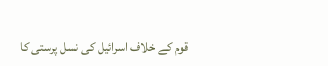قوم کے خلاف اسرائیل کی نسل پرستی کا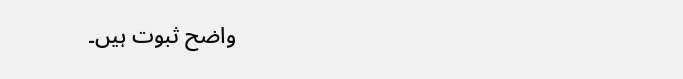واضح ثبوت ہیں۔